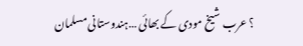؟ عرب شیخ مودی کے بھائی …ہندوستانی مسلمان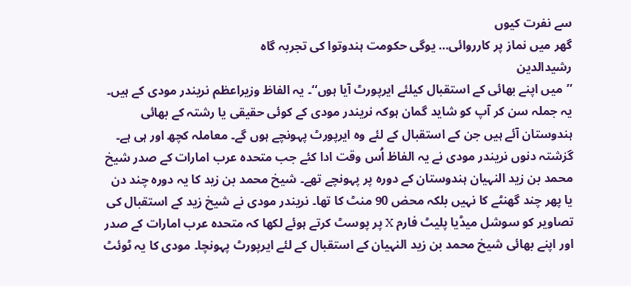سے نفرت کیوں
گھر میں نماز پر کارروائی… یوگی حکومت ہندوتوا کی تجربہ گاہ
رشیدالدین
’’میں اپنے بھائی کے استقبال کیلئے ایرپورٹ آیا ہوں‘‘۔ یہ الفاظ وزیراعظم نریندر مودی کے ہیں۔ یہ جملہ سن کر آپ کو شاید گمان ہوکہ نریندر مودی کے کوئی حقیقی یا رشتہ کے بھائی ہندوستان آئے ہیں جن کے استقبال کے لئے وہ ایرپورٹ پہونچے ہوں گے۔ معاملہ کچھ اور ہی ہے۔ گزشتہ دنوں نریندر مودی نے یہ الفاظ اُس وقت ادا کئے جب متحدہ عرب امارات کے صدر شیخ محمد بن زید النہیان ہندوستان کے دورہ پر پہونچے تھے۔ شیخ محمد بن زید کا یہ دورہ چند دن یا پھر چند گھنٹے کا نہیں بلکہ محض 90 منٹ کا تھا۔ نریندر مودی نے شیخ زید کے استقبال کی تصاویر کو سوشل میڈیا پلیٹ فارم X پر پوسٹ کرتے ہوئے لکھا کہ متحدہ عرب امارات کے صدر اور اپنے بھائی شیخ محمد بن زید النہیان کے استقبال کے لئے ایرپورٹ پہونچا۔ مودی کا یہ ٹوئٹ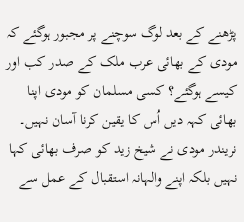پڑھنے کے بعد لوگ سوچنے پر مجبور ہوگئے کہ مودی کے بھائی عرب ملک کے صدر کب اور کیسے ہوگئے؟ کسی مسلمان کو مودی اپنا بھائی کہہ دیں اُس کا یقین کرنا آسان نہیں۔ نریندر مودی نے شیخ زید کو صرف بھائی کہا نہیں بلکہ اپنے والہانہ استقبال کے عمل سے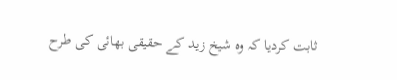ثابت کردیا کہ وہ شیخ زید کے حقیقی بھائی کی طرح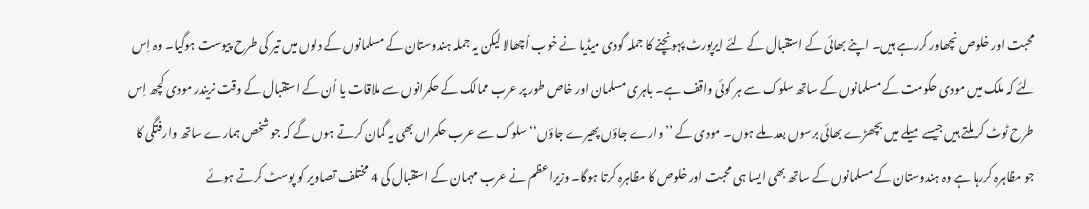محبت اور خلوص نچھاور کررہے ہیں۔ اپنے بھائی کے استقبال کے لئے ایرپورٹ پہونچنے کا جملہ گودی میڈیا نے خوب اُچھالا لیکن یہ جملہ ہندوستان کے مسلمانوں کے دلوں میں تیر کی طرح پیوست ہوگیا۔ وہ اِس لئے کہ ملک میں مودی حکومت کے مسلمانوں کے ساتھ سلوک سے ہر کوئی واقف ہے۔ باہری مسلمان اور خاص طور پر عرب ممالک کے حکمرانوں سے ملاقات یا اُن کے استقبال کے وقت نریندر مودی کچھ اِس طرح ٹوٹ کر ملتے ہیں جیسے میلے میں بچھڑے بھائی برسوں بعد ملے ہوں۔ مودی کے ’’وارے جاؤں پھیرے جاؤں‘‘ سلوک سے عرب حکمراں بھی یہ گمان کرتے ہوں گے کہ جو شخص ہمارے ساتھ وارفتگی کا جو مظاہرہ کررہا ہے وہ ہندوستان کے مسلمانوں کے ساتھ بھی ایسا ہی محبت اور خلوص کا مظاہرہ کرتا ہوگا۔ وزیراعظم نے عرب مہمان کے استقبال کی 4 مختلف تصاویر کو پوسٹ کرتے ہوئے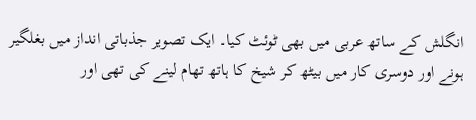انگلش کے ساتھ عربی میں بھی ٹوئٹ کیا۔ ایک تصویر جذباتی انداز میں بغلگیر ہونے اور دوسری کار میں بیٹھ کر شیخ کا ہاتھ تھام لینے کی تھی اور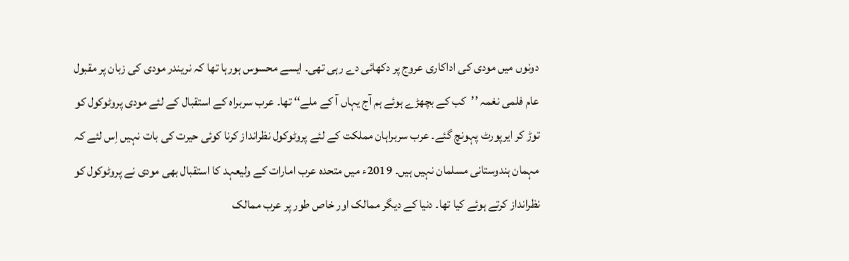دونوں میں مودی کی اداکاری عروج پر دکھائی دے رہی تھی۔ ایسے محسوس ہورہا تھا کہ نریندر مودی کی زبان پر مقبول عام فلمی نغمہ ’’کب کے بچھڑے ہوئے ہم آج یہاں آ کے ملے‘‘ تھا۔ عرب سربراہ کے استقبال کے لئے مودی پروٹوکول کو توڑ کر ایرپورٹ پہونچ گئے۔ عرب سربراہان مملکت کے لئے پروٹوکول نظرانداز کرنا کوئی حیرت کی بات نہیں اِس لئے کہ مہمان ہندوستانی مسلمان نہیں ہیں۔ 2019ء میں متحدہ عرب امارات کے ولیعہد کا استقبال بھی مودی نے پروٹوکول کو نظرانداز کرتے ہوئے کیا تھا۔ دنیا کے دیگر ممالک اور خاص طور پر عرب ممالک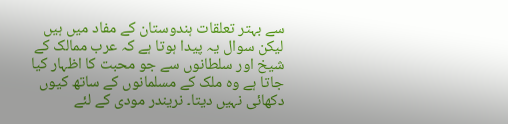سے بہتر تعلقات ہندوستان کے مفاد میں ہیں لیکن سوال یہ پیدا ہوتا ہے کہ عرب ممالک کے شیخ اور سلطانوں سے جو محبت کا اظہار کیا جاتا ہے وہ ملک کے مسلمانوں کے ساتھ کیوں دکھائی نہیں دیتا۔ نریندر مودی کے لئے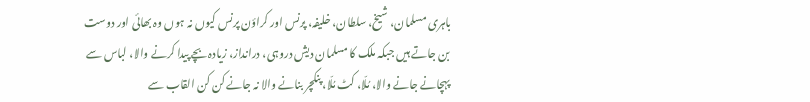باہری مسلمان، شیخ، سلطان، خلیفہ، پرنس اور کراؤن پرنس کیوں نہ ہوں وہ بھائی اور دوست بن جاتے ہیں جبکہ ملک کا مسلمان دیش دروہی، درانداز، زیادہ بچے پیدا کرنے والا، لباس سے پہچانے جانے والا، مُلّا، کٹ مُلّا، پنکچر بنانے والا نہ جانے کن کن القاب سے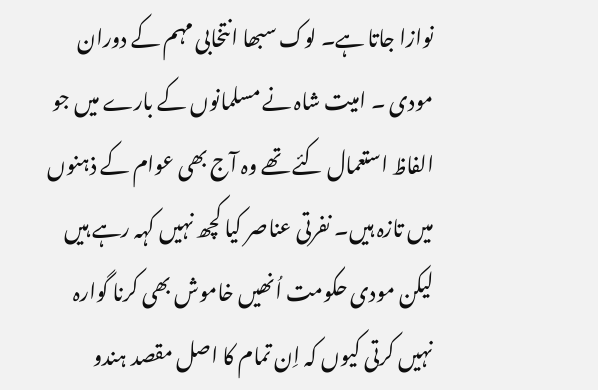نوازا جاتا ہے۔ لوک سبھا انتخابی مہم کے دوران مودی ۔ امیت شاہ نے مسلمانوں کے بارے میں جو الفاظ استعمال کئے تھے وہ آج بھی عوام کے ذہنوں میں تازہ ہیں۔ نفرتی عناصر کیا کچھ نہیں کہہ رہے ہیں لیکن مودی حکومت اُنھیں خاموش بھی کرنا گوارہ نہیں کرتی کیوں کہ اِن تمام کا اصل مقصد ہندو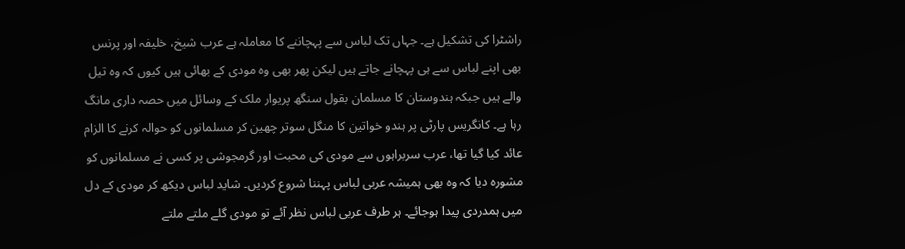راشٹرا کی تشکیل ہے۔ جہاں تک لباس سے پہچاننے کا معاملہ ہے عرب شیخ، خلیفہ اور پرنس بھی اپنے لباس سے ہی پہچانے جاتے ہیں لیکن پھر بھی وہ مودی کے بھائی ہیں کیوں کہ وہ تیل والے ہیں جبکہ ہندوستان کا مسلمان بقول سنگھ پریوار ملک کے وسائل میں حصہ داری مانگ رہا ہے۔ کانگریس پارٹی پر ہندو خواتین کا منگل سوتر چھین کر مسلمانوں کو حوالہ کرنے کا الزام عائد کیا گیا تھا، عرب سربراہوں سے مودی کی محبت اور گرمجوشی پر کسی نے مسلمانوں کو مشورہ دیا کہ وہ بھی ہمیشہ عربی لباس پہننا شروع کردیں۔ شاید لباس دیکھ کر مودی کے دل میں ہمدردی پیدا ہوجائے۔ ہر طرف عربی لباس نظر آئے تو مودی گلے ملتے ملتے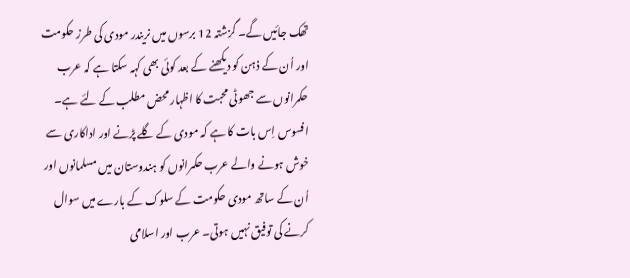تھک جائیں گے۔ گزشتہ 12 برسوں میں نریندر مودی کی طرز حکومت اور اُن کے ذہن کو دیکھنے کے بعد کوئی بھی کہہ سکتا ہے کہ عرب حکمرانوں سے جھوٹی محبت کا اظہار محض مطلب کے لئے ہے۔ افسوس اِس بات کا ہے کہ مودی کے گلے پڑنے اور اداکاری سے خوش ہونے والے عرب حکمرانوں کو ہندوستان میں مسلمانوں اور اُن کے ساتھ مودی حکومت کے سلوک کے بارے میں سوال کرنے کی توفیق نہیں ہوتی۔ عرب اور اسلامی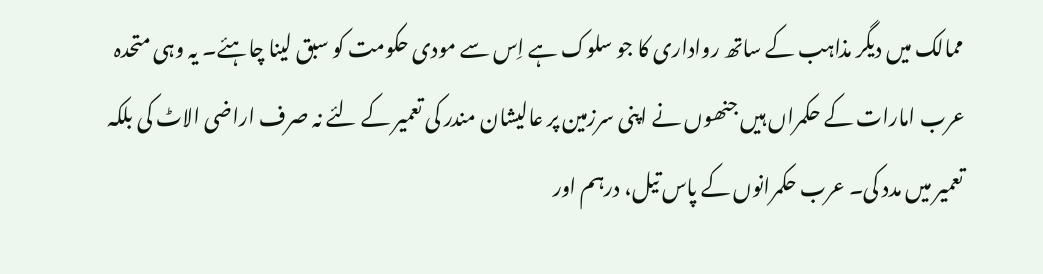ممالک میں دیگر مذاہب کے ساتھ رواداری کا جو سلوک ہے اِس سے مودی حکومت کو سبق لینا چاہئے۔ یہ وہی متحدہ عرب امارات کے حکمراں ہیں جنھوں نے اپنی سرزمین پر عالیشان مندر کی تعمیر کے لئے نہ صرف اراضی الاٹ کی بلکہ تعمیر میں مدد کی۔ عرب حکمرانوں کے پاس تیل، درہم اور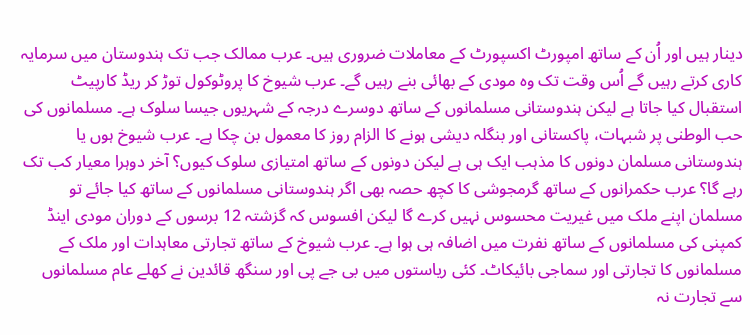دینار ہیں اور اُن کے ساتھ امپورٹ اکسپورٹ کے معاملات ضروری ہیں۔ عرب ممالک جب تک ہندوستان میں سرمایہ کاری کرتے رہیں گے اُس وقت تک وہ مودی کے بھائی بنے رہیں گے۔ عرب شیوخ کا پروٹوکول توڑ کر ریڈ کارپیٹ استقبال کیا جاتا ہے لیکن ہندوستانی مسلمانوں کے ساتھ دوسرے درجہ کے شہریوں جیسا سلوک ہے۔ مسلمانوں کی حب الوطنی پر شبہات، پاکستانی اور بنگلہ دیشی ہونے کا الزام روز کا معمول بن چکا ہے۔ عرب شیوخ ہوں یا ہندوستانی مسلمان دونوں کا مذہب ایک ہی ہے لیکن دونوں کے ساتھ امتیازی سلوک کیوں؟ آخر دوہرا معیار کب تک رہے گا؟ عرب حکمرانوں کے ساتھ گرمجوشی کا کچھ حصہ بھی اگر ہندوستانی مسلمانوں کے ساتھ کیا جائے تو مسلمان اپنے ملک میں غیریت محسوس نہیں کرے گا لیکن افسوس کہ گزشتہ 12 برسوں کے دوران مودی اینڈ کمپنی کی مسلمانوں کے ساتھ نفرت میں اضافہ ہی ہوا ہے۔ عرب شیوخ کے ساتھ تجارتی معاہدات اور ملک کے مسلمانوں کا تجارتی اور سماجی بائیکاٹ۔ کئی ریاستوں میں بی جے پی اور سنگھ قائدین نے کھلے عام مسلمانوں سے تجارت نہ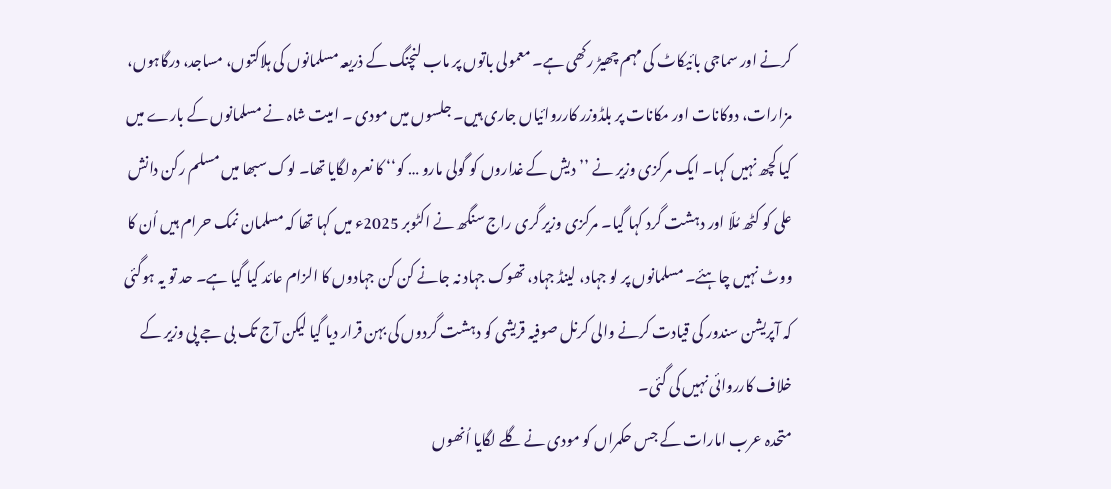کرنے اور سماجی بائیکاٹ کی مہم چھیڑ رکھی ہے۔ معمولی باتوں پر ماب لنچنگ کے ذریعہ مسلمانوں کی ہلاکتوں، مساجد، درگاہوں، مزارات، دوکانات اور مکانات پر بلڈوزر کارروائیاں جاری ہیں۔ جلسوں میں مودی ۔ امیت شاہ نے مسلمانوں کے بارے میں کیا کچھ نہیں کہا۔ ایک مرکزی وزیر نے ’’دیش کے غداروں کو گولی مارو … کو‘‘ کا نعرہ لگایا تھا۔ لوک سبھا میں مسلم رکن دانش علی کو کٹھ مُلّا اور دہشت گرد کہا گیا۔ مرکزی وزیر گری راج سنگھ نے اکٹوبر 2025ء میں کہا تھا کہ مسلمان نمک حرام ہیں اُن کا ووٹ نہیں چاہئے۔ مسلمانوں پر لو جہاد، لینڈ جہاد، تھوک جہاد نہ جانے کن کن جہادوں کا الزام عائد کیا گیا ہے۔ حد تو یہ ہوگئی کہ آپریشن سندور کی قیادت کرنے والی کرنل صوفیہ قریشی کو دہشت گردوں کی بہن قرار دیا گیا لیکن آج تک بی جے پی وزیر کے خلاف کارروائی نہیں کی گئی۔
متحدہ عرب امارات کے جس حکمراں کو مودی نے گلے لگایا اُنھوں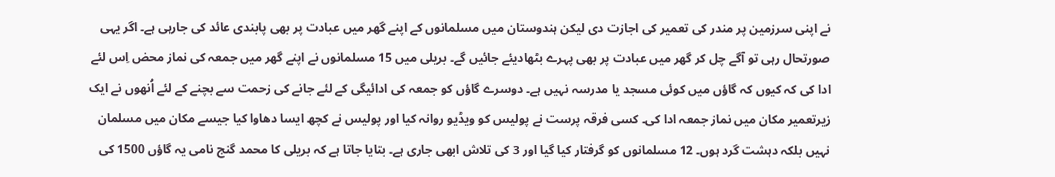نے اپنی سرزمین پر مندر کی تعمیر کی اجازت دی لیکن ہندوستان میں مسلمانوں کے اپنے گھر میں عبادت پر بھی پابندی عائد کی جارہی ہے۔ اگر یہی صورتحال رہی تو آگے چل کر گھر میں عبادت پر بھی پہرے بٹھادیئے جائیں گے۔ بریلی میں 15 مسلمانوں نے اپنے گھر میں جمعہ کی نماز محض اِس لئے ادا کی کہ کیوں کہ گاؤں میں کوئی مسجد یا مدرسہ نہیں ہے۔ دوسرے گاؤں کو جمعہ کی ادائیگی کے لئے جانے کی زحمت سے بچنے کے لئے اُنھوں نے ایک زیرتعمیر مکان میں نماز جمعہ ادا کی۔ کسی فرقہ پرست نے پولیس کو ویڈیو روانہ کیا اور پولیس نے کچھ ایسا دھاوا کیا جیسے مکان میں مسلمان نہیں بلکہ دہشت گرد ہوں۔ 12 مسلمانوں کو گرفتار کیا گیا اور 3 کی تلاش ابھی جاری ہے۔ بتایا جاتا ہے کہ بریلی کا محمد گنج نامی یہ گاؤں 1500 کی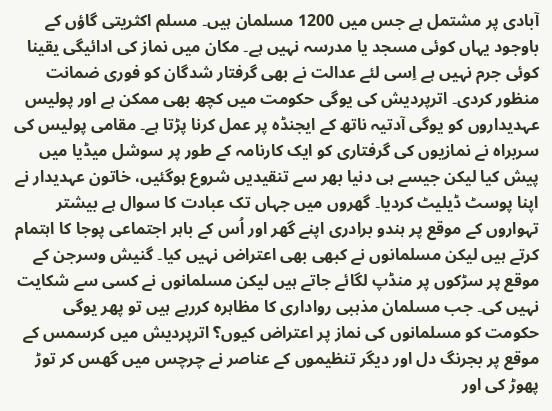آبادی پر مشتمل ہے جس میں 1200 مسلمان ہیں۔ مسلم اکثریتی گاؤں کے باوجود یہاں کوئی مسجد یا مدرسہ نہیں ہے۔ مکان میں نماز کی ادائیگی یقینا کوئی جرم نہیں ہے اِسی لئے عدالت نے بھی گرفتار شدگان کو فوری ضمانت منظور کردی۔ اترپردیش کی یوگی حکومت میں کچھ بھی ممکن ہے اور پولیس عہدیداروں کو یوگی آدتیہ ناتھ کے ایجنڈہ پر عمل کرنا پڑتا ہے۔ مقامی پولیس کی سربراہ نے نمازیوں کی گرفتاری کو ایک کارنامہ کے طور پر سوشل میڈیا میں پیش کیا لیکن جیسے ہی دنیا بھر سے تنقیدیں شروع ہوگئیں، خاتون عہدیدار نے اپنا پوسٹ ڈیلیٹ کردیا۔ گھروں میں جہاں تک عبادت کا سوال ہے بیشتر تہواروں کے موقع پر ہندو برادری اپنے گھر اور اُس کے باہر اجتماعی پوجا کا اہتمام کرتے ہیں لیکن مسلمانوں نے کبھی بھی اعتراض نہیں کیا۔ گنیش وسرجن کے موقع پر سڑکوں پر منڈپ لگائے جاتے ہیں لیکن مسلمانوں نے کسی سے شکایت نہیں کی۔ جب مسلمان مذہبی رواداری کا مظاہرہ کررہے ہیں تو پھر یوگی حکومت کو مسلمانوں کی نماز پر اعتراض کیوں؟ اترپردیش میں کرسمس کے موقع پر بجرنگ دل اور دیگر تنظیموں کے عناصر نے چرچس میں گھس کر توڑ پھوڑ کی اور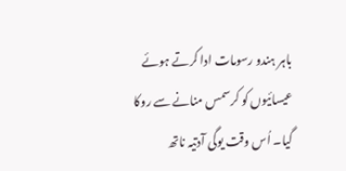باہر ہندو رسومات ادا کرتے ہوئے عیسائیوں کو کرسمس منانے سے روکا گیا۔ اُس وقت یوگی آدتیہ ناتھ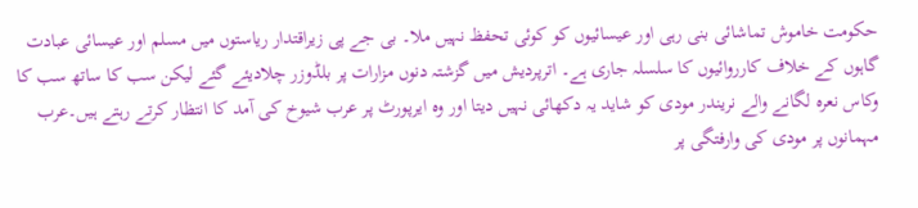حکومت خاموش تماشائی بنی رہی اور عیسائیوں کو کوئی تحفظ نہیں ملا۔ بی جے پی زیراقتدار ریاستوں میں مسلم اور عیسائی عبادت گاہوں کے خلاف کارروائیوں کا سلسلہ جاری ہے۔ اترپردیش میں گزشتہ دنوں مزارات پر بلڈوزر چلادیئے گئے لیکن سب کا ساتھ سب کا وکاس نعرہ لگانے والے نریندر مودی کو شاید یہ دکھائی نہیں دیتا اور وہ ایرپورٹ پر عرب شیوخ کی آمد کا انتظار کرتے رہتے ہیں۔عرب مہمانوں پر مودی کی وارفتگی پر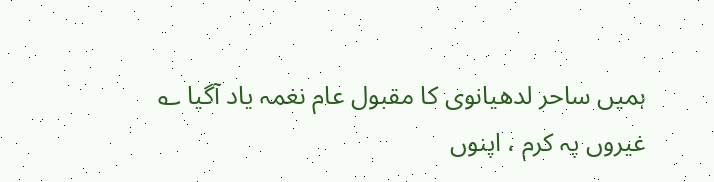ہمیں ساحر لدھیانوی کا مقبول عام نغمہ یاد آگیا ؎
غیروں پہ کرم ، اپنوں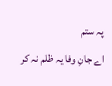پہ ستم
اے جانِ وفا یہ ظلم نہ کر